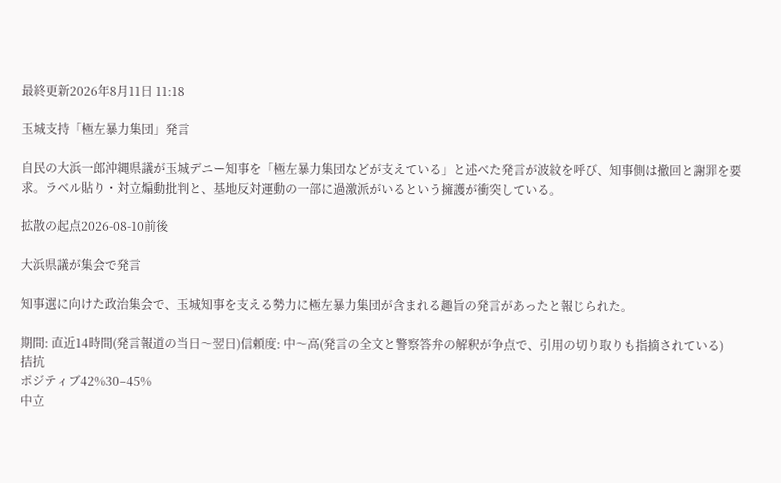最終更新2026年8月11日 11:18

玉城支持「極左暴力集団」発言

自民の大浜一郎沖縄県議が玉城デニー知事を「極左暴力集団などが支えている」と述べた発言が波紋を呼び、知事側は撤回と謝罪を要求。ラベル貼り・対立煽動批判と、基地反対運動の一部に過激派がいるという擁護が衝突している。

拡散の起点2026-08-10前後

大浜県議が集会で発言

知事選に向けた政治集会で、玉城知事を支える勢力に極左暴力集団が含まれる趣旨の発言があったと報じられた。

期間: 直近14時間(発言報道の当日〜翌日)信頼度: 中〜高(発言の全文と警察答弁の解釈が争点で、引用の切り取りも指摘されている)
拮抗
ポジティブ42%30–45%
中立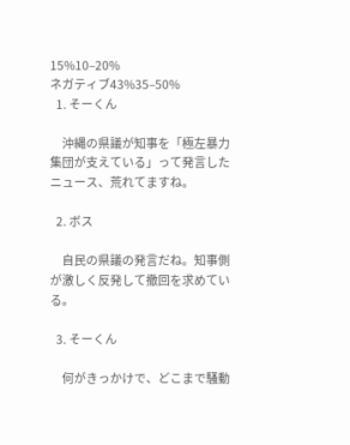15%10–20%
ネガティブ43%35–50%
  1. そーくん

    沖縄の県議が知事を「極左暴力集団が支えている」って発言したニュース、荒れてますね。

  2. ボス

    自民の県議の発言だね。知事側が激しく反発して撤回を求めている。

  3. そーくん

    何がきっかけで、どこまで騒動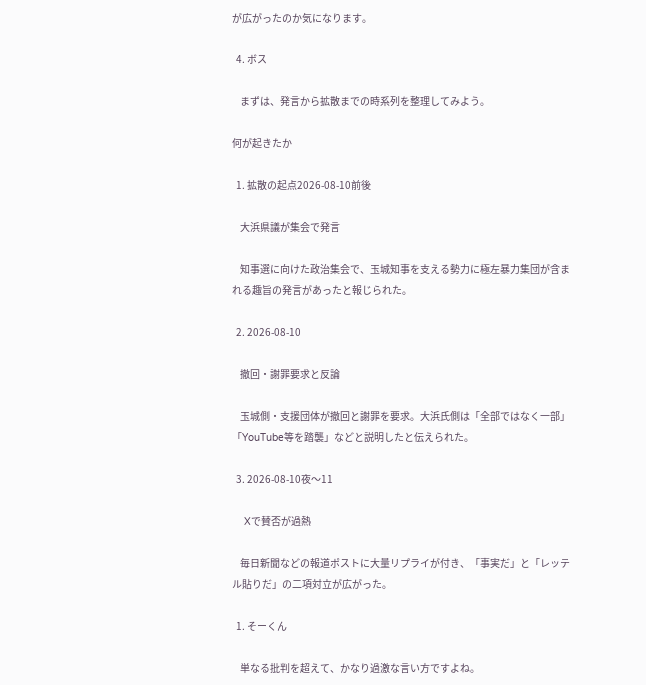が広がったのか気になります。

  4. ボス

    まずは、発言から拡散までの時系列を整理してみよう。

何が起きたか

  1. 拡散の起点2026-08-10前後

    大浜県議が集会で発言

    知事選に向けた政治集会で、玉城知事を支える勢力に極左暴力集団が含まれる趣旨の発言があったと報じられた。

  2. 2026-08-10

    撤回・謝罪要求と反論

    玉城側・支援団体が撤回と謝罪を要求。大浜氏側は「全部ではなく一部」「YouTube等を踏襲」などと説明したと伝えられた。

  3. 2026-08-10夜〜11

    Xで賛否が過熱

    毎日新聞などの報道ポストに大量リプライが付き、「事実だ」と「レッテル貼りだ」の二項対立が広がった。

  1. そーくん

    単なる批判を超えて、かなり過激な言い方ですよね。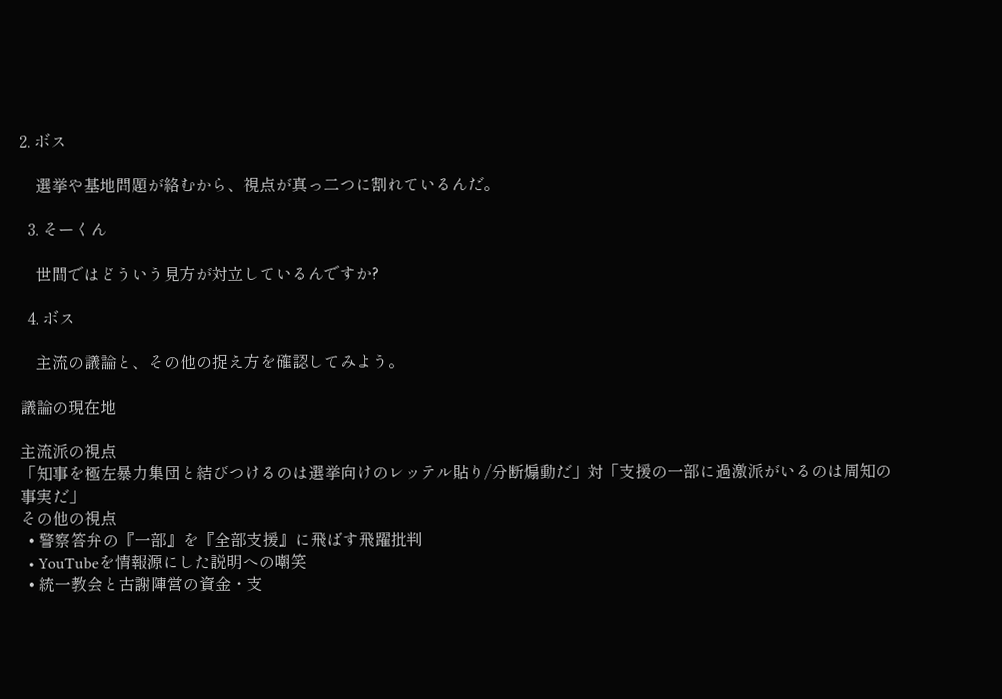2. ボス

    選挙や基地問題が絡むから、視点が真っ二つに割れているんだ。

  3. そーくん

    世間ではどういう見方が対立しているんですか?

  4. ボス

    主流の議論と、その他の捉え方を確認してみよう。

議論の現在地

主流派の視点
「知事を極左暴力集団と結びつけるのは選挙向けのレッテル貼り/分断煽動だ」対「支援の一部に過激派がいるのは周知の事実だ」
その他の視点
  • 警察答弁の『一部』を『全部支援』に飛ばす飛躍批判
  • YouTubeを情報源にした説明への嘲笑
  • 統一教会と古謝陣営の資金・支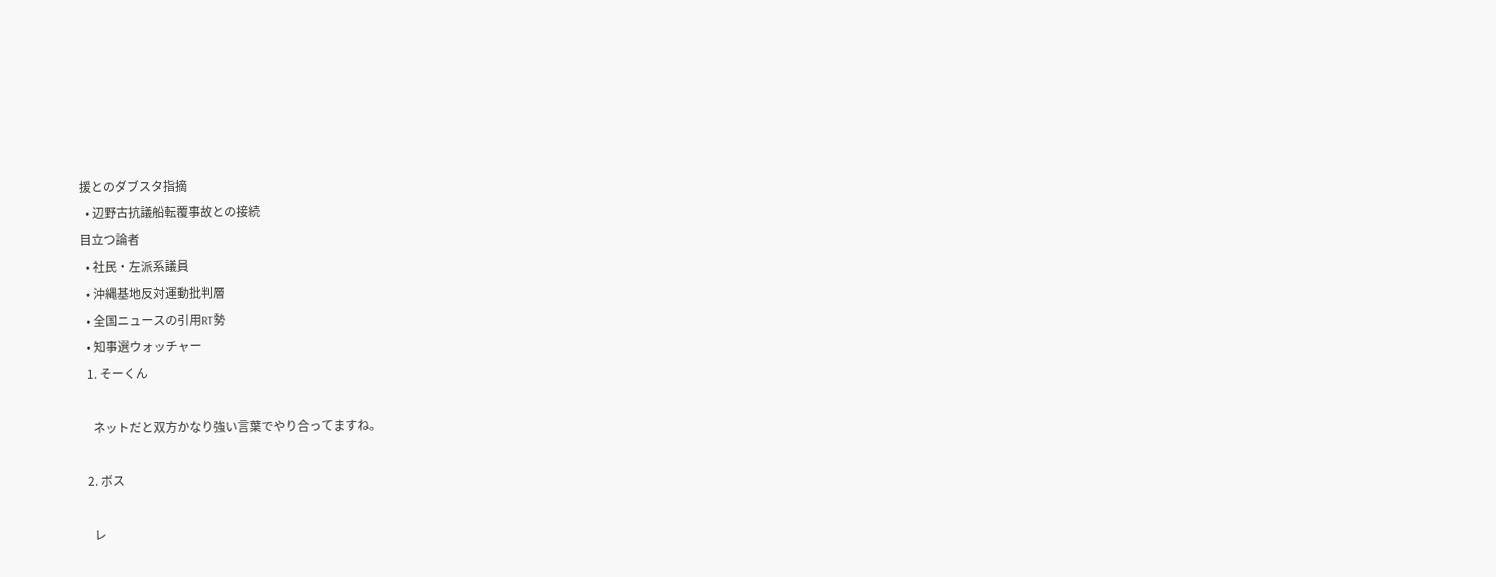援とのダブスタ指摘
  • 辺野古抗議船転覆事故との接続
目立つ論者
  • 社民・左派系議員
  • 沖縄基地反対運動批判層
  • 全国ニュースの引用RT勢
  • 知事選ウォッチャー
  1. そーくん

    ネットだと双方かなり強い言葉でやり合ってますね。

  2. ボス

    レ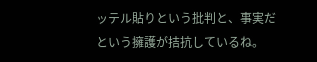ッテル貼りという批判と、事実だという擁護が拮抗しているね。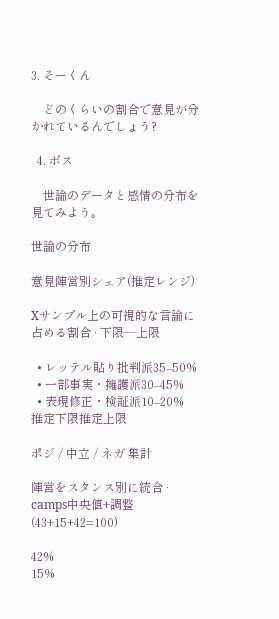3. そーくん

    どのくらいの割合で意見が分かれているんでしょう?

  4. ボス

    世論のデータと感情の分布を見てみよう。

世論の分布

意見陣営別シェア(推定レンジ)

Xサンプル上の可視的な言論に占める割合 · 下限—上限

  • レッテル貼り批判派35–50%
  • 一部事実・擁護派30–45%
  • 表現修正・検証派10–20%
推定下限推定上限

ポジ / 中立 / ネガ 集計

陣営をスタンス別に統合 · camps中央値+調整(43+15+42=100)

42%
15%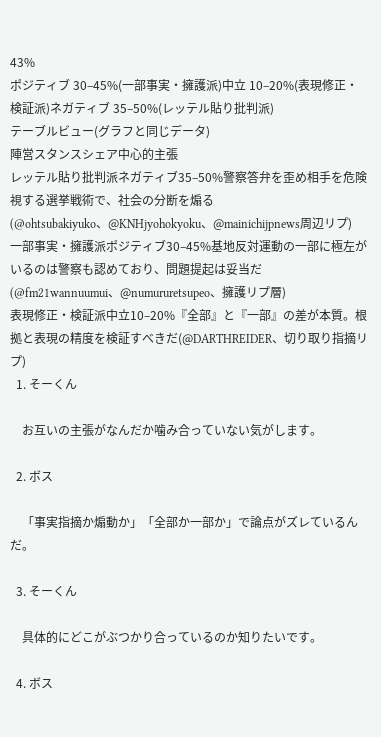43%
ポジティブ 30–45%(一部事実・擁護派)中立 10–20%(表現修正・検証派)ネガティブ 35–50%(レッテル貼り批判派)
テーブルビュー(グラフと同じデータ)
陣営スタンスシェア中心的主張
レッテル貼り批判派ネガティブ35–50%警察答弁を歪め相手を危険視する選挙戦術で、社会の分断を煽る(@ohtsubakiyuko、@KNHjyohokyoku、@mainichijpnews周辺リプ)
一部事実・擁護派ポジティブ30–45%基地反対運動の一部に極左がいるのは警察も認めており、問題提起は妥当だ(@fm21wannuumui、@numururetsupeo、擁護リプ層)
表現修正・検証派中立10–20%『全部』と『一部』の差が本質。根拠と表現の精度を検証すべきだ(@DARTHREIDER、切り取り指摘リプ)
  1. そーくん

    お互いの主張がなんだか噛み合っていない気がします。

  2. ボス

    「事実指摘か煽動か」「全部か一部か」で論点がズレているんだ。

  3. そーくん

    具体的にどこがぶつかり合っているのか知りたいです。

  4. ボス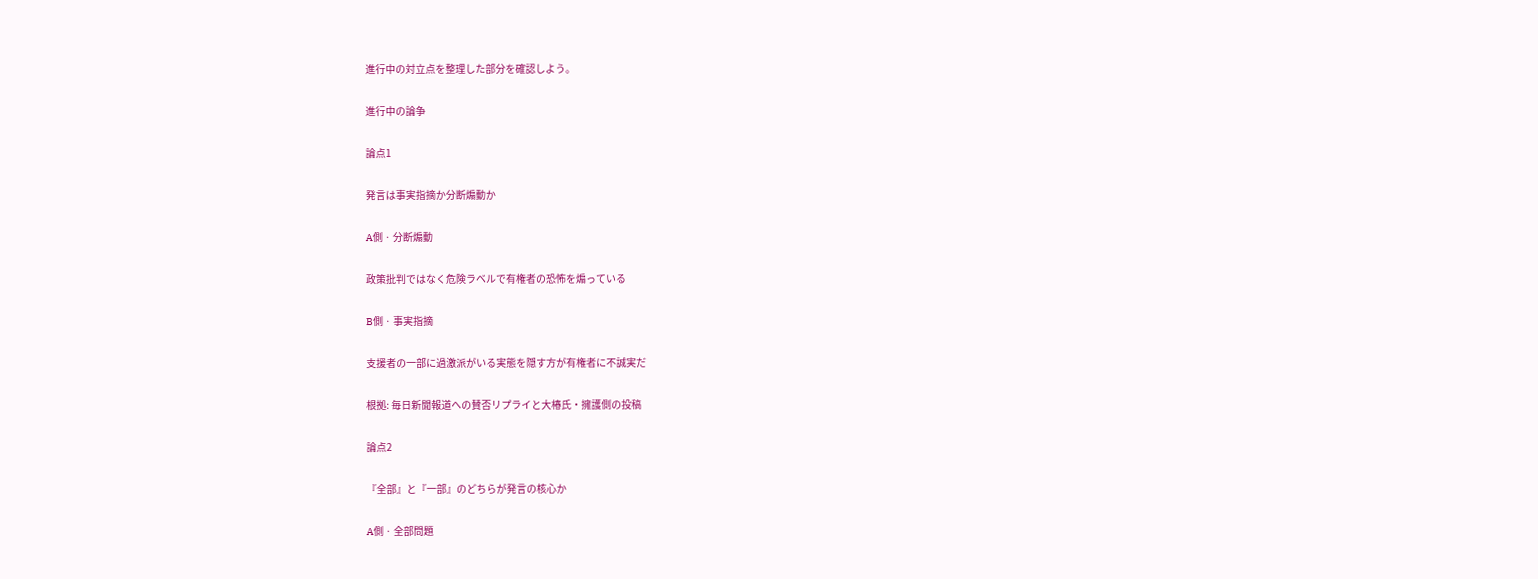進行中の対立点を整理した部分を確認しよう。

進行中の論争

論点1

発言は事実指摘か分断煽動か

A側 · 分断煽動

政策批判ではなく危険ラベルで有権者の恐怖を煽っている

B側 · 事実指摘

支援者の一部に過激派がいる実態を隠す方が有権者に不誠実だ

根拠: 毎日新聞報道への賛否リプライと大椿氏・擁護側の投稿

論点2

『全部』と『一部』のどちらが発言の核心か

A側 · 全部問題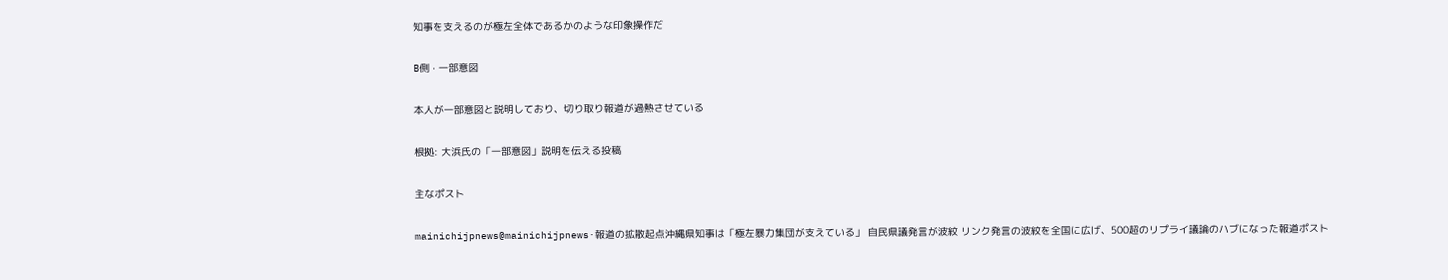知事を支えるのが極左全体であるかのような印象操作だ

B側 · 一部意図

本人が一部意図と説明しており、切り取り報道が過熱させている

根拠: 大浜氏の「一部意図」説明を伝える投稿

主なポスト

mainichijpnews@mainichijpnews·報道の拡散起点沖縄県知事は「極左暴力集団が支えている」 自民県議発言が波紋 リンク発言の波紋を全国に広げ、500超のリプライ議論のハブになった報道ポスト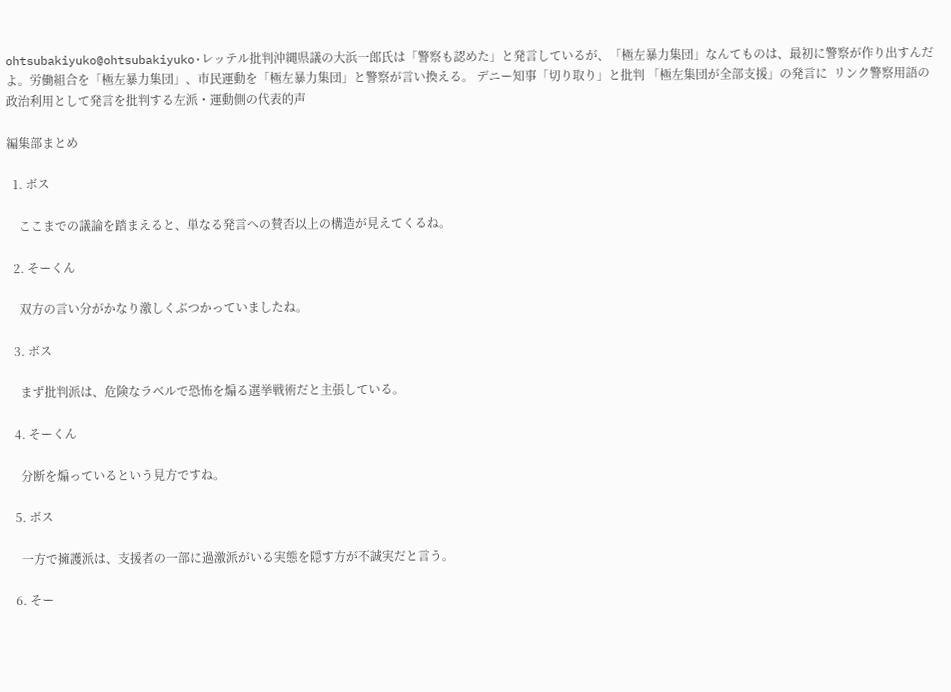ohtsubakiyuko@ohtsubakiyuko·レッテル批判沖縄県議の大浜一郎氏は「警察も認めた」と発言しているが、「極左暴力集団」なんてものは、最初に警察が作り出すんだよ。労働組合を「極左暴力集団」、市民運動を「極左暴力集団」と警察が言い換える。 デニー知事「切り取り」と批判 「極左集団が全部支援」の発言に  リンク警察用語の政治利用として発言を批判する左派・運動側の代表的声

編集部まとめ

  1. ボス

    ここまでの議論を踏まえると、単なる発言への賛否以上の構造が見えてくるね。

  2. そーくん

    双方の言い分がかなり激しくぶつかっていましたね。

  3. ボス

    まず批判派は、危険なラベルで恐怖を煽る選挙戦術だと主張している。

  4. そーくん

    分断を煽っているという見方ですね。

  5. ボス

    一方で擁護派は、支援者の一部に過激派がいる実態を隠す方が不誠実だと言う。

  6. そー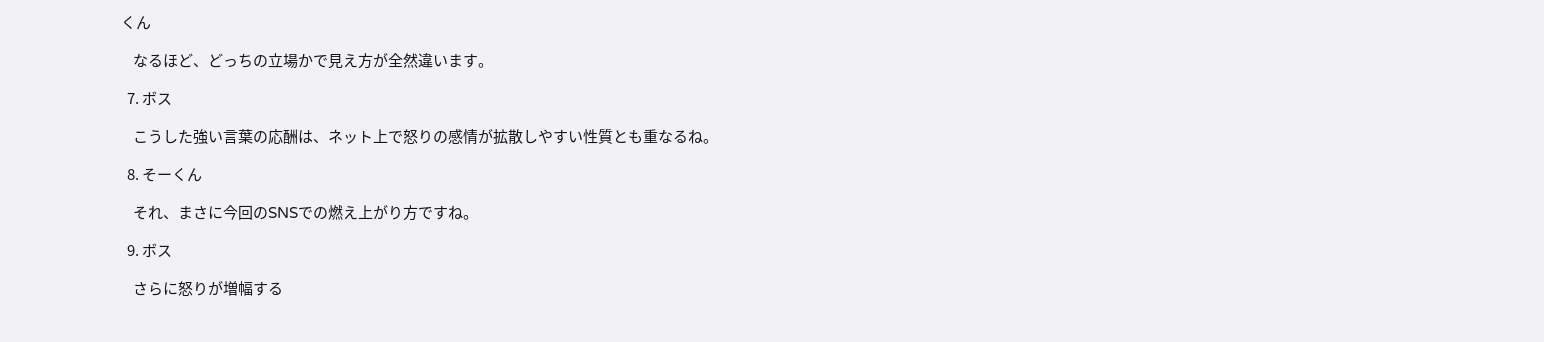くん

    なるほど、どっちの立場かで見え方が全然違います。

  7. ボス

    こうした強い言葉の応酬は、ネット上で怒りの感情が拡散しやすい性質とも重なるね。

  8. そーくん

    それ、まさに今回のSNSでの燃え上がり方ですね。

  9. ボス

    さらに怒りが増幅する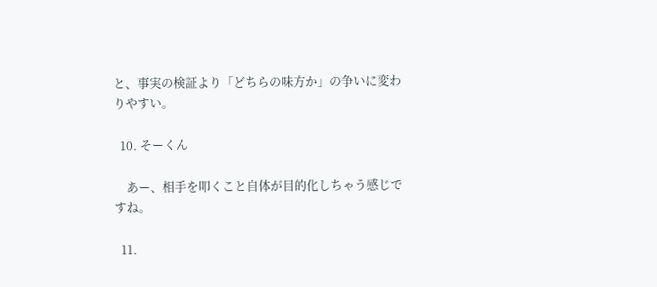と、事実の検証より「どちらの味方か」の争いに変わりやすい。

  10. そーくん

    あー、相手を叩くこと自体が目的化しちゃう感じですね。

  11.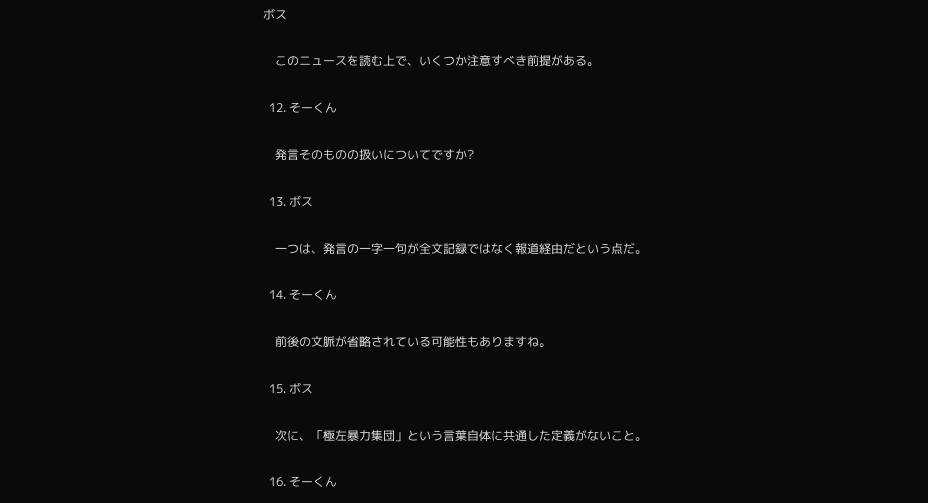ボス

    このニュースを読む上で、いくつか注意すべき前提がある。

  12. そーくん

    発言そのものの扱いについてですか?

  13. ボス

    一つは、発言の一字一句が全文記録ではなく報道経由だという点だ。

  14. そーくん

    前後の文脈が省略されている可能性もありますね。

  15. ボス

    次に、「極左暴力集団」という言葉自体に共通した定義がないこと。

  16. そーくん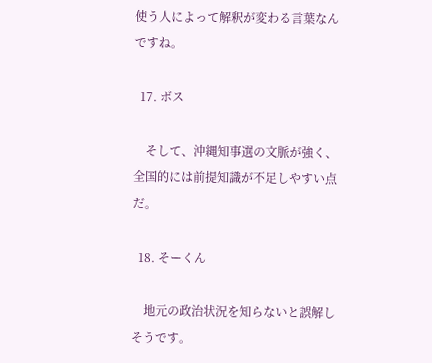使う人によって解釈が変わる言葉なんですね。

  17. ボス

    そして、沖縄知事選の文脈が強く、全国的には前提知識が不足しやすい点だ。

  18. そーくん

    地元の政治状況を知らないと誤解しそうです。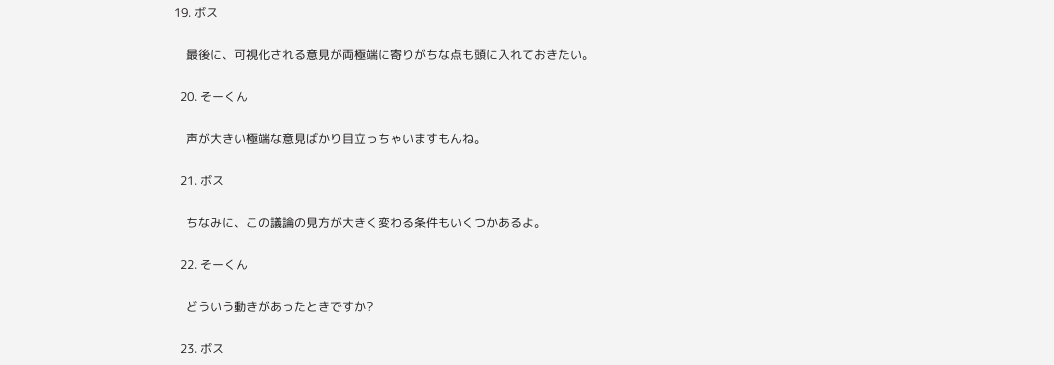19. ボス

    最後に、可視化される意見が両極端に寄りがちな点も頭に入れておきたい。

  20. そーくん

    声が大きい極端な意見ばかり目立っちゃいますもんね。

  21. ボス

    ちなみに、この議論の見方が大きく変わる条件もいくつかあるよ。

  22. そーくん

    どういう動きがあったときですか?

  23. ボス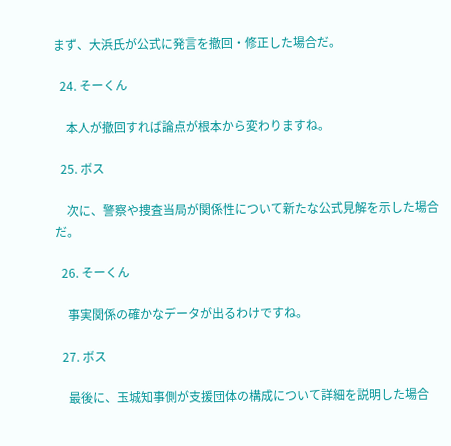まず、大浜氏が公式に発言を撤回・修正した場合だ。

  24. そーくん

    本人が撤回すれば論点が根本から変わりますね。

  25. ボス

    次に、警察や捜査当局が関係性について新たな公式見解を示した場合だ。

  26. そーくん

    事実関係の確かなデータが出るわけですね。

  27. ボス

    最後に、玉城知事側が支援団体の構成について詳細を説明した場合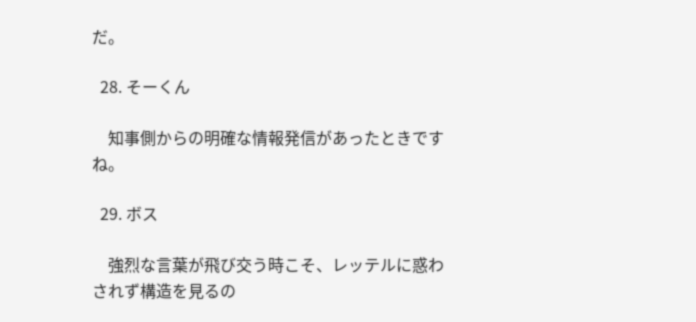だ。

  28. そーくん

    知事側からの明確な情報発信があったときですね。

  29. ボス

    強烈な言葉が飛び交う時こそ、レッテルに惑わされず構造を見るの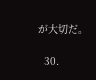が大切だ。

  30.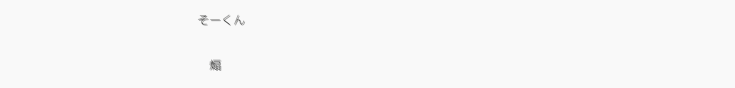そーくん

    煽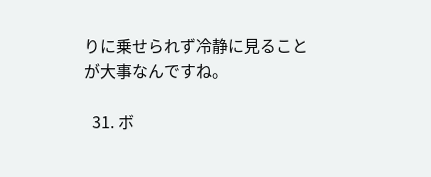りに乗せられず冷静に見ることが大事なんですね。

  31. ボ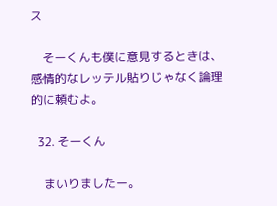ス

    そーくんも僕に意見するときは、感情的なレッテル貼りじゃなく論理的に頼むよ。

  32. そーくん

    まいりましたー。